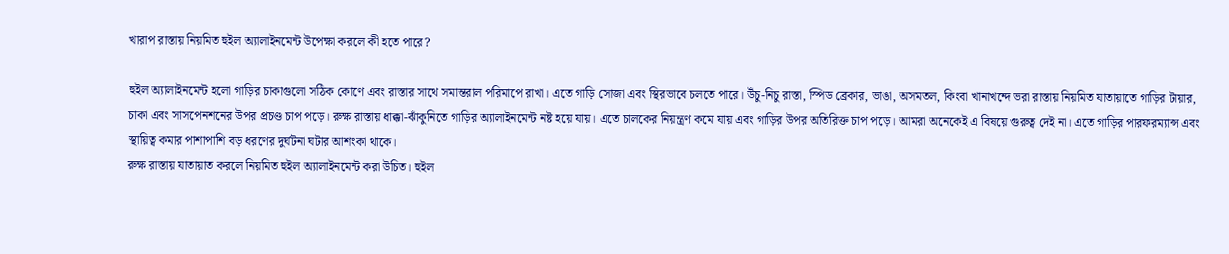খারাপ রাস্তায় নিয়মিত হুইল অ্যালাইনমেন্ট উপেক্ষা করলে কী হতে পারে?

হুইল অ্যালাইনমেন্ট হলো গাড়ির চাকাগুলো সঠিক কোণে এবং রাস্তার সাথে সমান্তরাল পরিমাপে রাখা। এতে গাড়ি সোজা এবং স্থিরভাবে চলতে পারে। উঁচু-নিচু রাস্তা, স্পিড ব্রেকার, ভাঙা, অসমতল, কিংবা খানাখন্দে ভরা রাস্তায় নিয়মিত যাতায়াতে গাড়ির টায়ার, চাকা এবং সাসপেনশনের উপর প্রচণ্ড চাপ পড়ে। রুক্ষ রাস্তায় ধাক্কা-ঝাঁকুনিতে গাড়ির অ্যালাইনমেন্ট নষ্ট হয়ে যায়। এতে চালকের নিয়ন্ত্রণ কমে যায় এবং গাড়ির উপর অতিরিক্ত চাপ পড়ে। আমরা অনেকেই এ বিষয়ে গুরুত্ব দেই না। এতে গাড়ির পারফরম্যান্স এবং স্থায়িত্ব কমার পাশাপাশি বড় ধরণের দুর্ঘটনা ঘটার আশংকা থাকে।
রুক্ষ রাস্তায় যাতায়াত করলে নিয়মিত হুইল অ্যালাইনমেন্ট করা উচিত। হুইল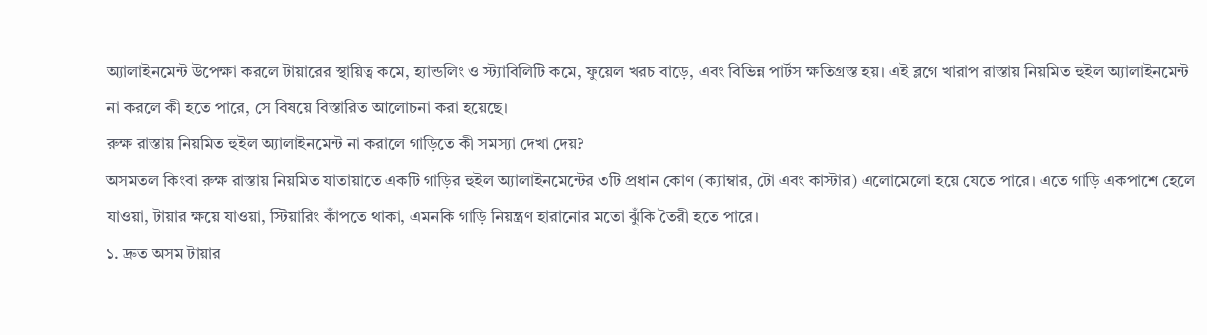অ্যালাইনমেন্ট উপেক্ষা করলে টায়ারের স্থায়িত্ব কমে, হ্যান্ডলিং ও স্ট্যাবিলিটি কমে, ফুয়েল খরচ বাড়ে, এবং বিভিন্ন পার্টস ক্ষতিগ্রস্ত হয়। এই ব্লগে খারাপ রাস্তায় নিয়মিত হুইল অ্যালাইনমেন্ট না করলে কী হতে পারে, সে বিষয়ে বিস্তারিত আলোচনা করা হয়েছে।
রুক্ষ রাস্তায় নিয়মিত হুইল অ্যালাইনমেন্ট না করালে গাড়িতে কী সমস্যা দেখা দেয়?
অসমতল কিংবা রুক্ষ রাস্তায় নিয়মিত যাতায়াতে একটি গাড়ির হুইল অ্যালাইনমেন্টের ৩টি প্রধান কোণ (ক্যাম্বার, টো এবং কাস্টার) এলোমেলো হয়ে যেতে পারে। এতে গাড়ি একপাশে হেলে যাওয়া, টায়ার ক্ষয়ে যাওয়া, স্টিয়ারিং কাঁপতে থাকা, এমনকি গাড়ি নিয়ন্ত্রণ হারানোর মতো ঝুঁকি তৈরী হতে পারে।
১. দ্রুত অসম টায়ার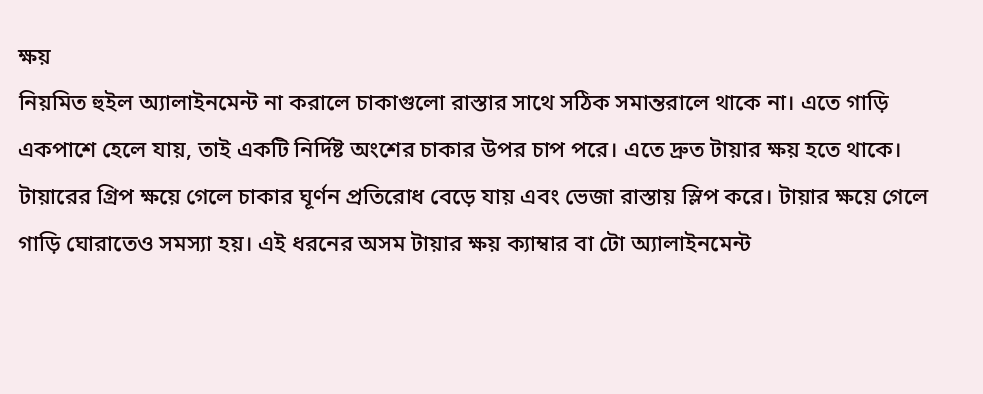ক্ষয়
নিয়মিত হুইল অ্যালাইনমেন্ট না করালে চাকাগুলো রাস্তার সাথে সঠিক সমান্তরালে থাকে না। এতে গাড়ি একপাশে হেলে যায়, তাই একটি নির্দিষ্ট অংশের চাকার উপর চাপ পরে। এতে দ্রুত টায়ার ক্ষয় হতে থাকে। টায়ারের গ্রিপ ক্ষয়ে গেলে চাকার ঘূর্ণন প্রতিরোধ বেড়ে যায় এবং ভেজা রাস্তায় স্লিপ করে। টায়ার ক্ষয়ে গেলে গাড়ি ঘোরাতেও সমস্যা হয়। এই ধরনের অসম টায়ার ক্ষয় ক্যাম্বার বা টো অ্যালাইনমেন্ট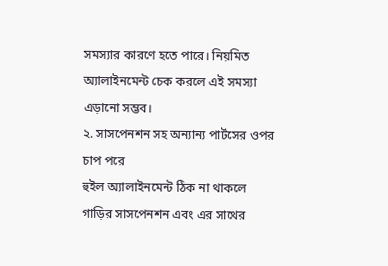সমস্যার কারণে হতে পারে। নিয়মিত অ্যালাইনমেন্ট চেক করলে এই সমস্যা এড়ানো সম্ভব।
২. সাসপেনশন সহ অন্যান্য পার্টসের ওপর চাপ পরে
হুইল অ্যালাইনমেন্ট ঠিক না থাকলে গাড়ির সাসপেনশন এবং এর সাথের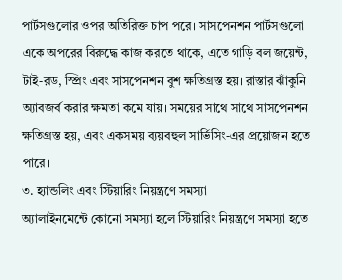পার্টসগুলোর ওপর অতিরিক্ত চাপ পরে। সাসপেনশন পার্টসগুলো একে অপরের বিরুদ্ধে কাজ করতে থাকে, এতে গাড়ি বল জয়েন্ট, টাই-রড, স্প্রিং এবং সাসপেনশন বুশ ক্ষতিগ্রস্ত হয়। রাস্তার ঝাঁকুনি অ্যাবজর্ব করার ক্ষমতা কমে যায়। সময়ের সাথে সাথে সাসপেনশন ক্ষতিগ্রস্ত হয়, এবং একসময় ব্যয়বহুল সার্ভিসিং-এর প্রয়োজন হতে পারে।
৩. হ্যান্ডলিং এবং স্টিয়ারিং নিয়ন্ত্রণে সমস্যা
অ্যালাইনমেন্টে কোনো সমস্যা হলে স্টিয়ারিং নিয়ন্ত্রণে সমস্যা হতে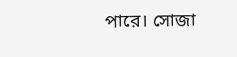পারে। সোজা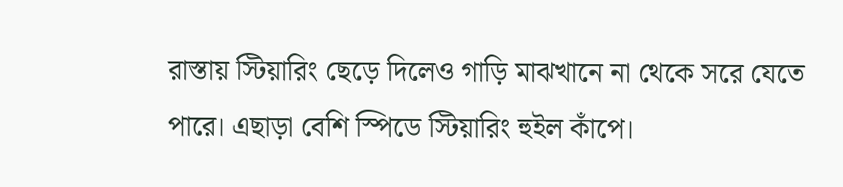রাস্তায় স্টিয়ারিং ছেড়ে দিলেও গাড়ি মাঝখানে না থেকে সরে যেতে পারে। এছাড়া বেশি স্পিডে স্টিয়ারিং হুইল কাঁপে।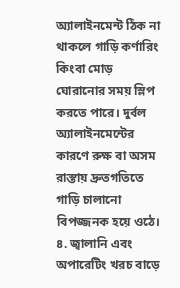অ্যালাইনমেন্ট ঠিক না থাকলে গাড়ি কর্ণারিং কিংবা মোড় ঘোরানোর সময় স্লিপ করতে পারে। দুর্বল অ্যালাইনমেন্টের কারণে রুক্ষ বা অসম রাস্তায় দ্রুতগতিতে গাড়ি চালানো বিপজ্জনক হয়ে ওঠে।
৪. জ্বালানি এবং অপারেটিং খরচ বাড়ে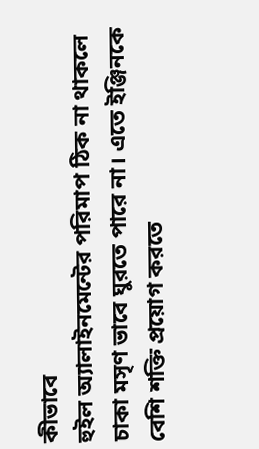কীভাবে
হুইল অ্যালাইনমেন্টের পরিমাপ ঠিক না থাকলে চাকা মসৃণ ভাবে ঘুরতে পারে না। এতে ইঞ্জিনকে বেশি শক্তি প্রয়োগ করতে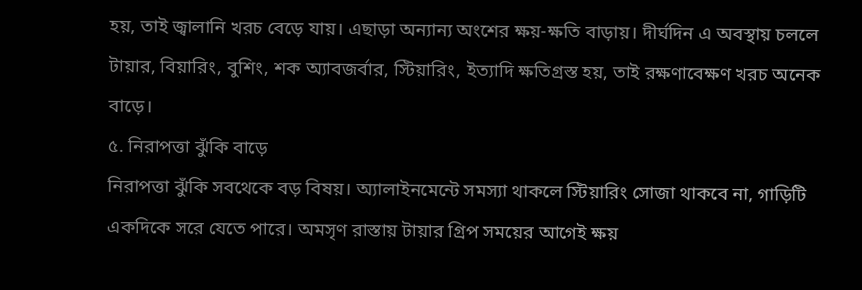হয়, তাই জ্বালানি খরচ বেড়ে যায়। এছাড়া অন্যান্য অংশের ক্ষয়-ক্ষতি বাড়ায়। দীর্ঘদিন এ অবস্থায় চললে টায়ার, বিয়ারিং, বুশিং, শক অ্যাবজর্বার, স্টিয়ারিং, ইত্যাদি ক্ষতিগ্রস্ত হয়, তাই রক্ষণাবেক্ষণ খরচ অনেক বাড়ে।
৫. নিরাপত্তা ঝুঁকি বাড়ে
নিরাপত্তা ঝুঁকি সবথেকে বড় বিষয়। অ্যালাইনমেন্টে সমস্যা থাকলে স্টিয়ারিং সোজা থাকবে না, গাড়িটি একদিকে সরে যেতে পারে। অমসৃণ রাস্তায় টায়ার গ্রিপ সময়ের আগেই ক্ষয়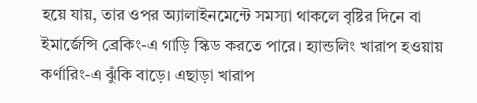হয়ে যায়, তার ওপর অ্যালাইনমেন্টে সমস্যা থাকলে বৃষ্টির দিনে বা ইমার্জেন্সি ব্রেকিং-এ গাড়ি স্কিড করতে পারে। হ্যান্ডলিং খারাপ হওয়ায় কর্ণারিং-এ ঝুঁকি বাড়ে। এছাড়া খারাপ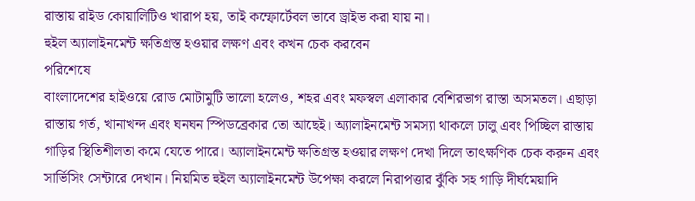রাস্তায় রাইড কোয়ালিটিও খারাপ হয়, তাই কম্ফোর্টেবল ভাবে ড্রাইভ করা যায় না।
হুইল অ্যালাইনমেন্ট ক্ষতিগ্রস্ত হওয়ার লক্ষণ এবং কখন চেক করবেন
পরিশেষে
বাংলাদেশের হাইওয়ে রোড মোটামুটি ভালো হলেও, শহর এবং মফস্বল এলাকার বেশিরভাগ রাস্তা অসমতল। এছাড়া রাস্তায় গর্ত, খানাখন্দ এবং ঘনঘন স্পিডব্রেকার তো আছেই। অ্যালাইনমেন্ট সমস্যা থাকলে ঢালু এবং পিচ্ছিল রাস্তায় গাড়ির স্থিতিশীলতা কমে যেতে পারে। অ্যালাইনমেন্ট ক্ষতিগ্রস্ত হওয়ার লক্ষণ দেখা দিলে তাৎক্ষণিক চেক করুন এবং সার্ভিসিং সেন্টারে দেখান। নিয়মিত হুইল অ্যালাইনমেন্ট উপেক্ষা করলে নিরাপত্তার ঝুঁকি সহ গাড়ি দীর্ঘমেয়াদি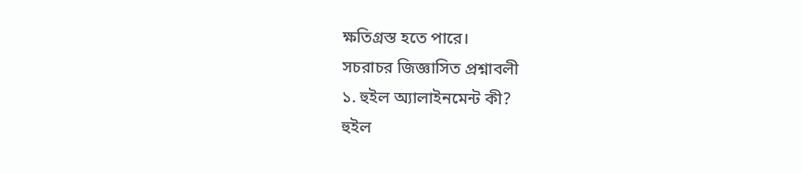ক্ষতিগ্রস্ত হতে পারে।
সচরাচর জিজ্ঞাসিত প্রশ্নাবলী
১. হুইল অ্যালাইনমেন্ট কী?
হুইল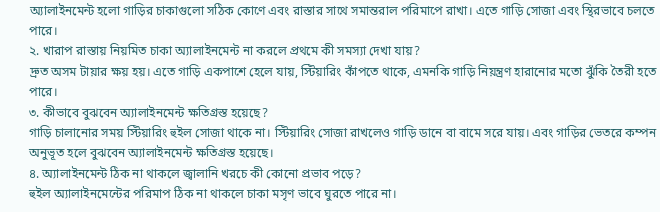অ্যালাইনমেন্ট হলো গাড়ির চাকাগুলো সঠিক কোণে এবং রাস্তার সাথে সমান্তরাল পরিমাপে রাখা। এতে গাড়ি সোজা এবং স্থিরভাবে চলতে পারে।
২. খারাপ রাস্তায় নিয়মিত চাকা অ্যালাইনমেন্ট না করলে প্রথমে কী সমস্যা দেখা যায়?
দ্রুত অসম টায়ার ক্ষয় হয়। এতে গাড়ি একপাশে হেলে যায়, স্টিয়ারিং কাঁপতে থাকে, এমনকি গাড়ি নিয়ন্ত্রণ হারানোর মতো ঝুঁকি তৈরী হতে পারে।
৩. কীভাবে বুঝবেন অ্যালাইনমেন্ট ক্ষতিগ্রস্ত হয়েছে?
গাড়ি চালানোর সময় স্টিয়ারিং হুইল সোজা থাকে না। স্টিয়ারিং সোজা রাখলেও গাড়ি ডানে বা বামে সরে যায়। এবং গাড়ির ভেতরে কম্পন অনুভূত হলে বুঝবেন অ্যালাইনমেন্ট ক্ষতিগ্রস্ত হয়েছে।
৪. অ্যালাইনমেন্ট ঠিক না থাকলে জ্বালানি খরচে কী কোনো প্রভাব পড়ে?
হুইল অ্যালাইনমেন্টের পরিমাপ ঠিক না থাকলে চাকা মসৃণ ভাবে ঘুরতে পারে না।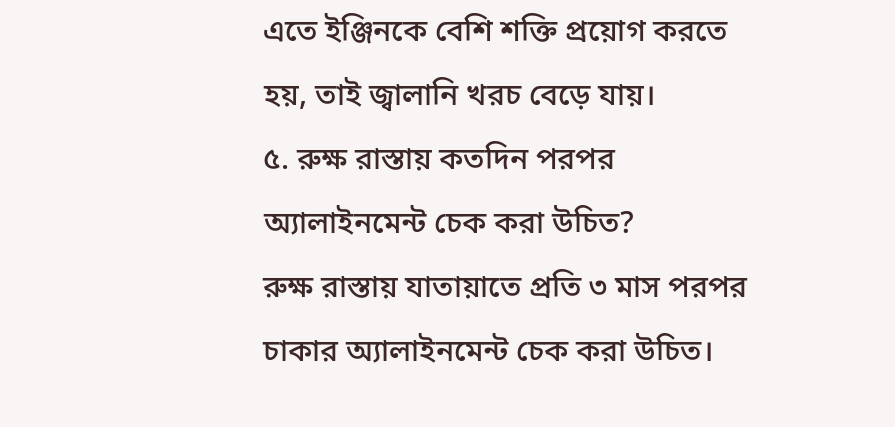এতে ইঞ্জিনকে বেশি শক্তি প্রয়োগ করতে হয়, তাই জ্বালানি খরচ বেড়ে যায়।
৫. রুক্ষ রাস্তায় কতদিন পরপর অ্যালাইনমেন্ট চেক করা উচিত?
রুক্ষ রাস্তায় যাতায়াতে প্রতি ৩ মাস পরপর চাকার অ্যালাইনমেন্ট চেক করা উচিত।